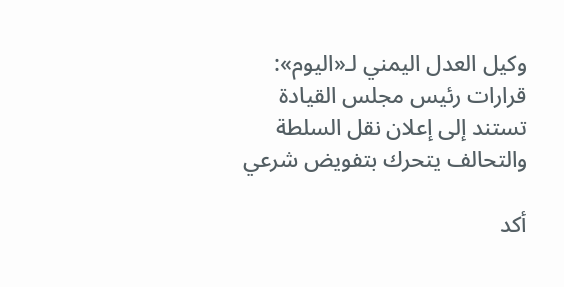وكيل العدل اليمني لـ«اليوم»: قرارات رئيس مجلس القيادة تستند إلى إعلان نقل السلطة والتحالف يتحرك بتفويض شرعي

أكد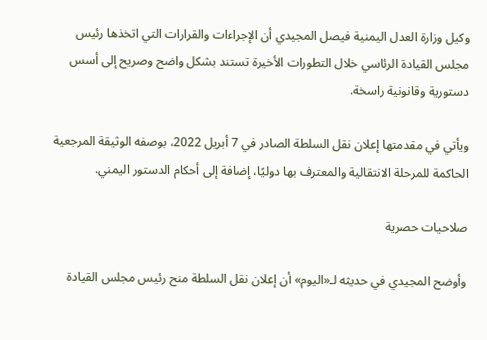وكيل وزارة العدل اليمنية فيصل المجيدي أن الإجراءات والقرارات التي اتخذها رئيس مجلس القيادة الرئاسي خلال التطورات الأخيرة تستند بشكل واضح وصريح إلى أسس دستورية وقانونية راسخة.

ويأتي في مقدمتها إعلان نقل السلطة الصادر في 7 أبريل 2022، بوصفه الوثيقة المرجعية الحاكمة للمرحلة الانتقالية والمعترف بها دوليًا، إضافة إلى أحكام الدستور اليمني.

صلاحيات حصرية

وأوضح المجيدي في حديثه لـ«اليوم» أن إعلان نقل السلطة منح رئيس مجلس القيادة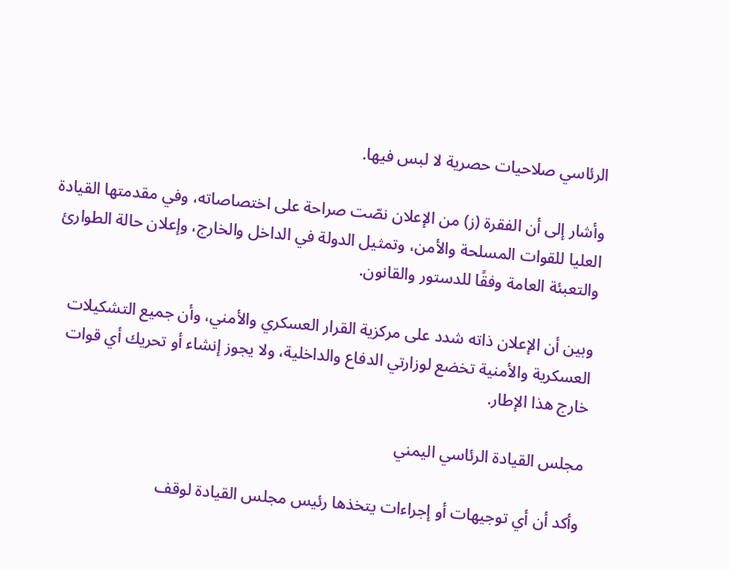الرئاسي صلاحيات حصرية لا لبس فيها.

وأشار إلى أن الفقرة (ز) من الإعلان نصّت صراحة على اختصاصاته، وفي مقدمتها القيادة العليا للقوات المسلحة والأمن، وتمثيل الدولة في الداخل والخارج، وإعلان حالة الطوارئ والتعبئة العامة وفقًا للدستور والقانون.

وبين أن الإعلان ذاته شدد على مركزية القرار العسكري والأمني، وأن جميع التشكيلات العسكرية والأمنية تخضع لوزارتي الدفاع والداخلية، ولا يجوز إنشاء أو تحريك أي قوات خارج هذا الإطار.

مجلس القيادة الرئاسي اليمني

وأكد أن أي توجيهات أو إجراءات يتخذها رئيس مجلس القيادة لوقف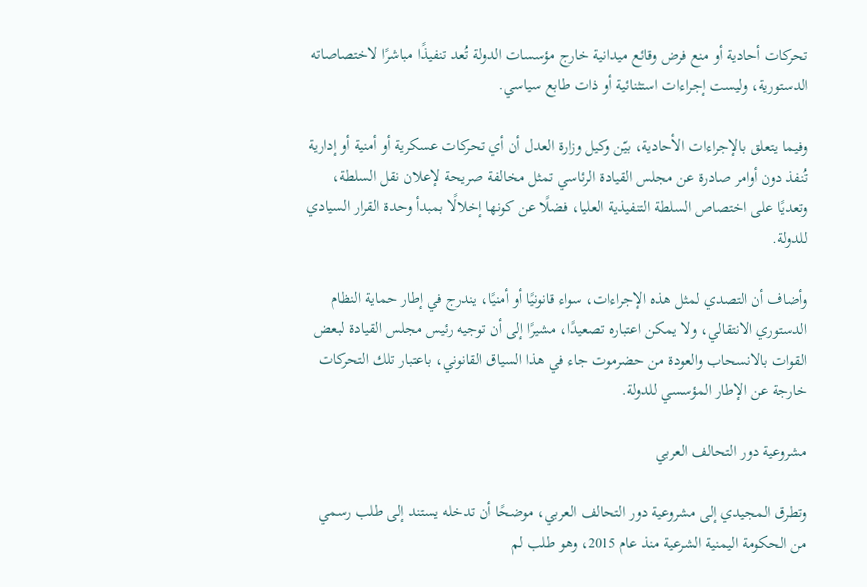تحركات أحادية أو منع فرض وقائع ميدانية خارج مؤسسات الدولة تُعد تنفيذًا مباشرًا لاختصاصاته الدستورية، وليست إجراءات استثنائية أو ذات طابع سياسي.

وفيما يتعلق بالإجراءات الأحادية، بيّن وكيل وزارة العدل أن أي تحركات عسكرية أو أمنية أو إدارية تُنفذ دون أوامر صادرة عن مجلس القيادة الرئاسي تمثل مخالفة صريحة لإعلان نقل السلطة، وتعديًا على اختصاص السلطة التنفيذية العليا، فضلًا عن كونها إخلالًا بمبدأ وحدة القرار السيادي للدولة.

وأضاف أن التصدي لمثل هذه الإجراءات، سواء قانونيًا أو أمنيًا، يندرج في إطار حماية النظام الدستوري الانتقالي، ولا يمكن اعتباره تصعيدًا، مشيرًا إلى أن توجيه رئيس مجلس القيادة لبعض القوات بالانسحاب والعودة من حضرموت جاء في هذا السياق القانوني، باعتبار تلك التحركات خارجة عن الإطار المؤسسي للدولة.

مشروعية دور التحالف العربي

وتطرق المجيدي إلى مشروعية دور التحالف العربي، موضحًا أن تدخله يستند إلى طلب رسمي من الحكومة اليمنية الشرعية منذ عام 2015، وهو طلب لم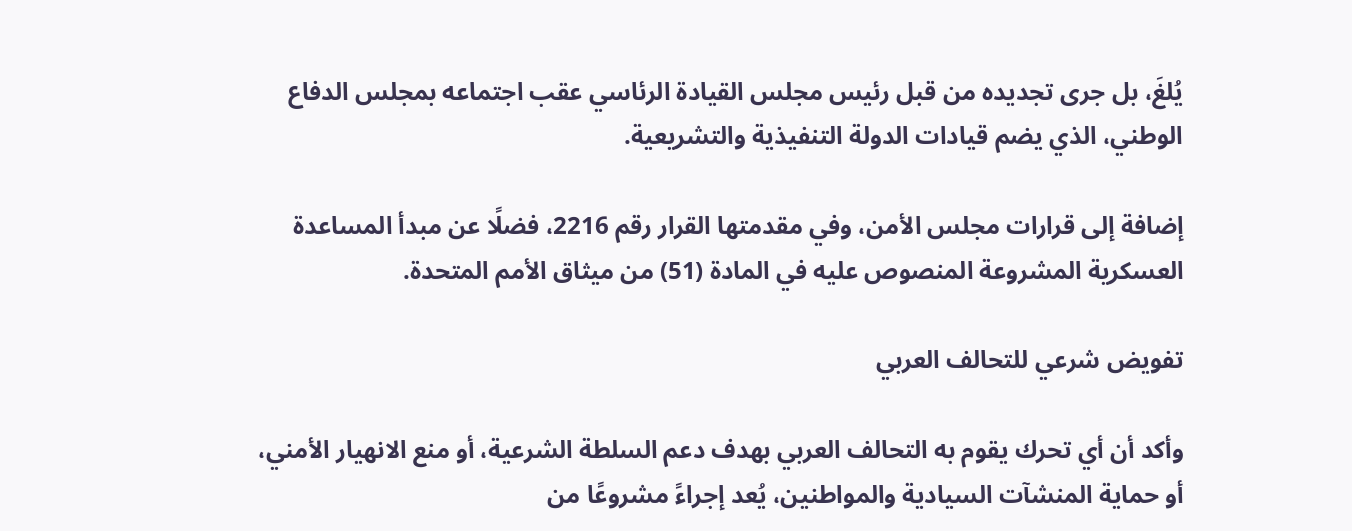يُلغَ، بل جرى تجديده من قبل رئيس مجلس القيادة الرئاسي عقب اجتماعه بمجلس الدفاع الوطني، الذي يضم قيادات الدولة التنفيذية والتشريعية.

إضافة إلى قرارات مجلس الأمن، وفي مقدمتها القرار رقم 2216، فضلًا عن مبدأ المساعدة العسكرية المشروعة المنصوص عليه في المادة (51) من ميثاق الأمم المتحدة.

تفويض شرعي للتحالف العربي

وأكد أن أي تحرك يقوم به التحالف العربي بهدف دعم السلطة الشرعية، أو منع الانهيار الأمني، أو حماية المنشآت السيادية والمواطنين، يُعد إجراءً مشروعًا من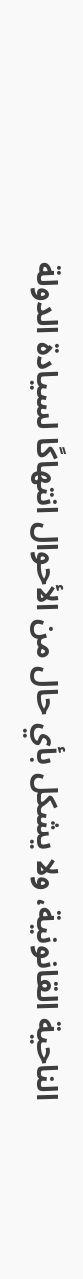الناحية القانونية، ولا يشكل بأي حال من الأحوال انتهاكًا لسيادة الدولة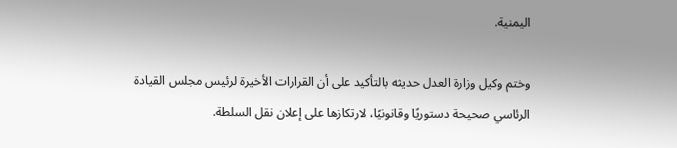اليمنية.

وختم وكيل وزارة العدل حديثه بالتأكيد على أن القرارات الأخيرة لرئيس مجلس القيادة الرئاسي صحيحة دستوريًا وقانونيًا، لارتكازها على إعلان نقل السلطة.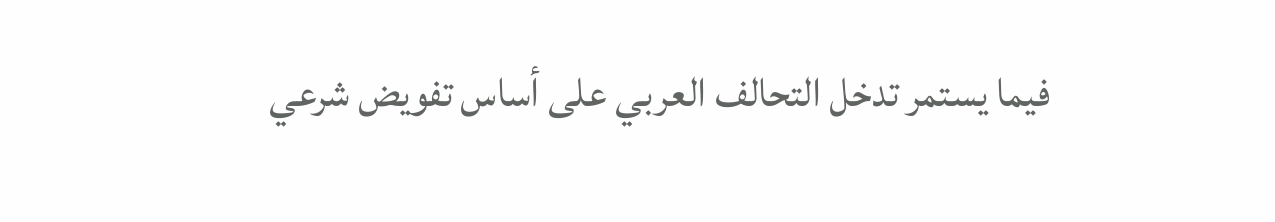فيما يستمر تدخل التحالف العربي على أساس تفويض شرعي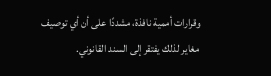وقرارات أممية نافذة، مشددًا على أن أي توصيف مغاير لذلك يفتقر إلى السند القانوني.